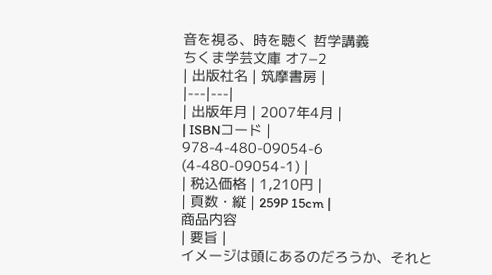音を視る、時を聴く 哲学講義
ちくま学芸文庫 オ7−2
| 出版社名 | 筑摩書房 |
|---|---|
| 出版年月 | 2007年4月 |
| ISBNコード |
978-4-480-09054-6
(4-480-09054-1) |
| 税込価格 | 1,210円 |
| 頁数・縦 | 259P 15cm |
商品内容
| 要旨 |
イメージは頭にあるのだろうか、それと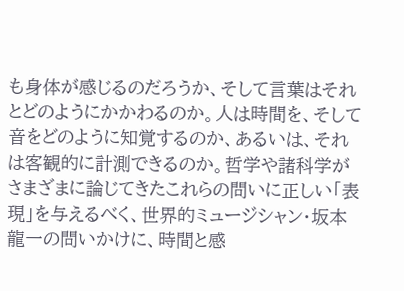も身体が感じるのだろうか、そして言葉はそれとどのようにかかわるのか。人は時間を、そして音をどのように知覚するのか、あるいは、それは客観的に計測できるのか。哲学や諸科学がさまざまに論じてきたこれらの問いに正しい「表現」を与えるべく、世界的ミュージシャン・坂本龍一の問いかけに、時間と感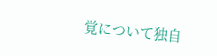覚について独自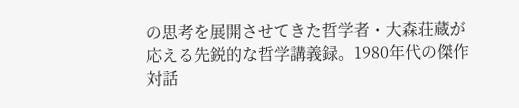の思考を展開させてきた哲学者・大森荘蔵が応える先鋭的な哲学講義録。1980年代の傑作対話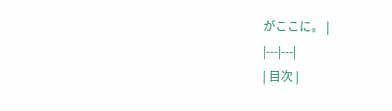がここに。 |
|---|---|
| 目次 |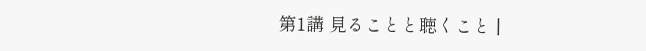第1講 見ることと聴くこと |